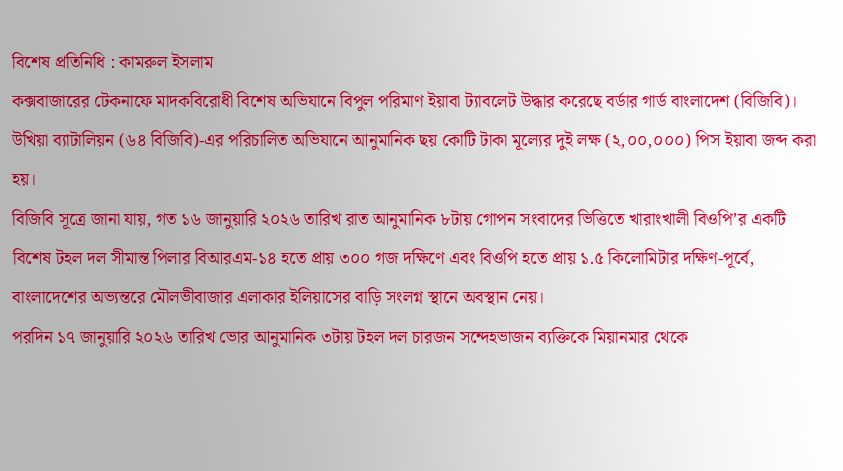বিশেষ প্রতিনিধি : কামরুল ইসলাম
কক্সবাজারের টেকনাফে মাদকবিরোধী বিশেষ অভিযানে বিপুল পরিমাণ ইয়াবা ট্যাবলেট উদ্ধার করেছে বর্ডার গার্ড বাংলাদেশ (বিজিবি)। উখিয়া ব্যাটালিয়ন (৬৪ বিজিবি)-এর পরিচালিত অভিযানে আনুমানিক ছয় কোটি টাকা মূল্যের দুই লক্ষ (২,০০,০০০) পিস ইয়াবা জব্দ করা হয়।
বিজিবি সূত্রে জানা যায়, গত ১৬ জানুয়ারি ২০২৬ তারিখ রাত আনুমানিক ৮টায় গোপন সংবাদের ভিত্তিতে খারাংখালী বিওপি’র একটি বিশেষ টহল দল সীমান্ত পিলার বিআরএম-১৪ হতে প্রায় ৩০০ গজ দক্ষিণে এবং বিওপি হতে প্রায় ১.৫ কিলোমিটার দক্ষিণ-পূর্বে, বাংলাদেশের অভ্যন্তরে মৌলভীবাজার এলাকার ইলিয়াসের বাড়ি সংলগ্ন স্থানে অবস্থান নেয়।
পরদিন ১৭ জানুয়ারি ২০২৬ তারিখ ভোর আনুমানিক ৩টায় টহল দল চারজন সন্দেহভাজন ব্যক্তিকে মিয়ানমার থেকে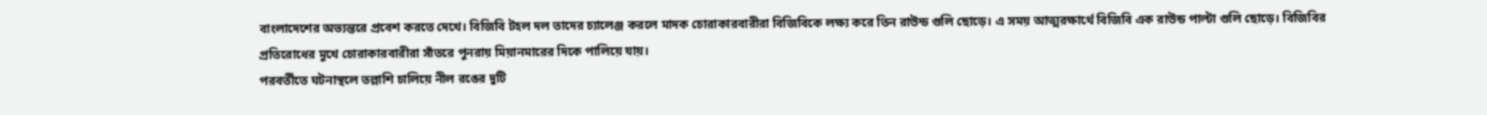বাংলাদেশের অভ্যন্তরে প্রবেশ করতে দেখে। বিজিবি টহল দল তাদের চ্যালেঞ্জ করলে মাদক চোরাকারবারীরা বিজিবিকে লক্ষ্য করে তিন রাউন্ড গুলি ছোড়ে। এ সময় আত্মরক্ষার্থে বিজিবি এক রাউন্ড পাল্টা গুলি ছোড়ে। বিজিবির প্রতিরোধের মুখে চোরাকারবারীরা সাঁতরে পুনরায় মিয়ানমারের দিকে পালিয়ে যায়।
পরবর্তীতে ঘটনাস্থলে তল্লাশি চালিয়ে নীল রঙের দুটি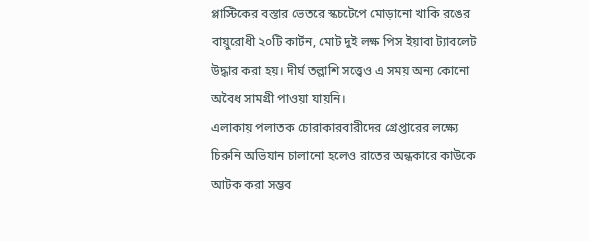প্লাস্টিকের বস্তার ভেতরে স্কচটেপে মোড়ানো খাকি রঙের বায়ুরোধী ২০টি কার্টন, মোট দুই লক্ষ পিস ইয়াবা ট্যাবলেট উদ্ধার করা হয়। দীর্ঘ তল্লাশি সত্ত্বেও এ সময় অন্য কোনো অবৈধ সামগ্রী পাওয়া যায়নি।
এলাকায় পলাতক চোরাকারবারীদের গ্রেপ্তারের লক্ষ্যে চিরুনি অভিযান চালানো হলেও রাতের অন্ধকারে কাউকে আটক করা সম্ভব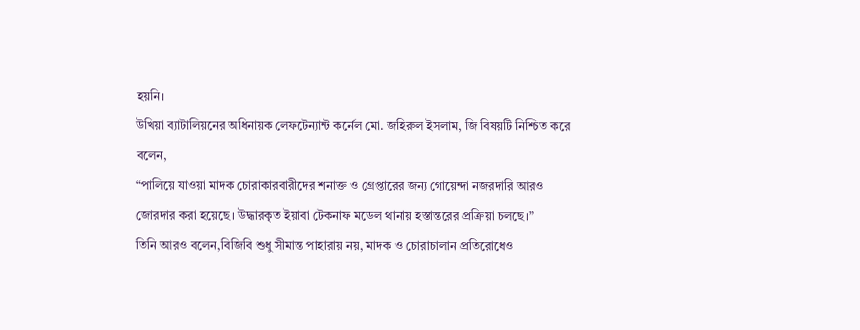হয়নি।
উখিয়া ব্যাটালিয়নের অধিনায়ক লেফটেন্যান্ট কর্নেল মো. জহিরুল ইসলাম, জি বিষয়টি নিশ্চিত করে বলেন,
“পালিয়ে যাওয়া মাদক চোরাকারবারীদের শনাক্ত ও গ্রেপ্তারের জন্য গোয়েন্দা নজরদারি আরও জোরদার করা হয়েছে। উদ্ধারকৃত ইয়াবা টেকনাফ মডেল থানায় হস্তান্তরের প্রক্রিয়া চলছে।”
তিনি আরও বলেন,বিজিবি শুধু সীমান্ত পাহারায় নয়, মাদক ও চোরাচালান প্রতিরোধেও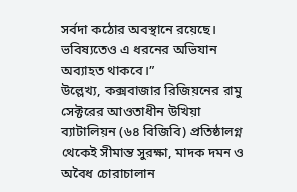সর্বদা কঠোর অবস্থানে রয়েছে। ভবিষ্যতেও এ ধরনের অভিযান অব্যাহত থাকবে।”
উল্লেখ্য, কক্সবাজার রিজিয়নের রামু সেক্টরের আওতাধীন উখিয়া ব্যাটালিয়ন (৬৪ বিজিবি) প্রতিষ্ঠালগ্ন থেকেই সীমান্ত সুরক্ষা, মাদক দমন ও অবৈধ চোরাচালান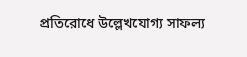প্রতিরোধে উল্লেখযোগ্য সাফল্য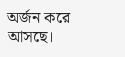অর্জন করে আসছে।